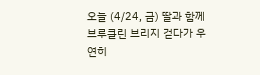오늘 (4/24, 금) 딸과 함께 브루클린 브리지 걷다가 우연히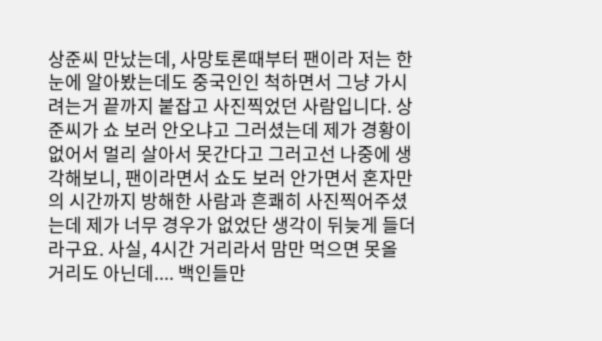상준씨 만났는데, 사망토론때부터 팬이라 저는 한눈에 알아봤는데도 중국인인 척하면서 그냥 가시려는거 끝까지 붙잡고 사진찍었던 사람입니다. 상준씨가 쇼 보러 안오냐고 그러셨는데 제가 경황이 없어서 멀리 살아서 못간다고 그러고선 나중에 생각해보니, 팬이라면서 쇼도 보러 안가면서 혼자만의 시간까지 방해한 사람과 흔쾌히 사진찍어주셨는데 제가 너무 경우가 없었단 생각이 뒤늦게 들더라구요. 사실, 4시간 거리라서 맘만 먹으면 못올 거리도 아닌데.... 백인들만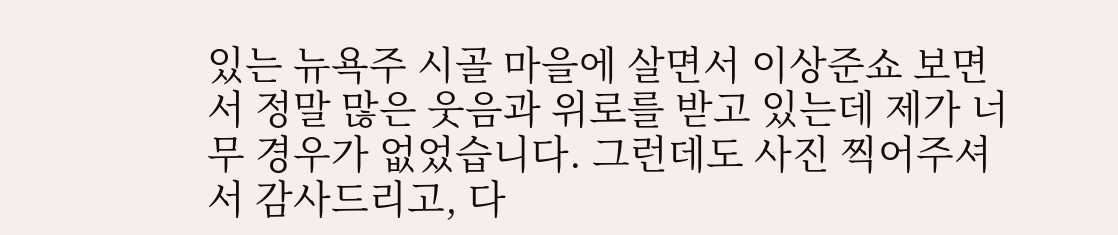있는 뉴욕주 시골 마을에 살면서 이상준쇼 보면서 정말 많은 웃음과 위로를 받고 있는데 제가 너무 경우가 없었습니다. 그런데도 사진 찍어주셔서 감사드리고, 다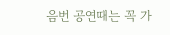음번 공연때는 꼭 가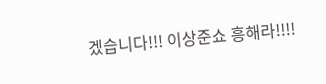겠습니다!!! 이상준쇼 흥해라!!!!